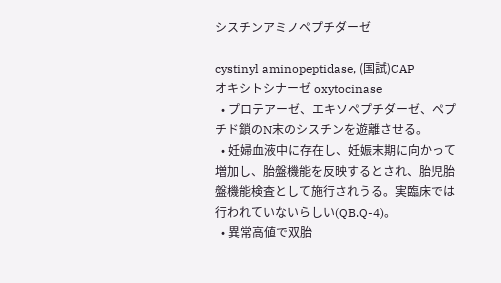シスチンアミノペプチダーゼ

cystinyl aminopeptidase, (国試)CAP
オキシトシナーゼ oxytocinase
  • プロテアーゼ、エキソペプチダーゼ、ペプチド鎖のN末のシスチンを遊離させる。
  • 妊婦血液中に存在し、妊娠末期に向かって増加し、胎盤機能を反映するとされ、胎児胎盤機能検査として施行されうる。実臨床では行われていないらしい(QB.Q-4)。
  • 異常高値で双胎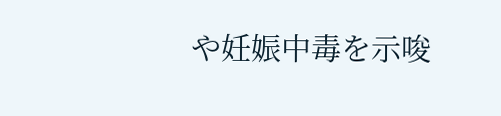や妊娠中毒を示唆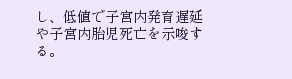し、低値で子宮内発育遅延や子宮内胎児死亡を示唆する。